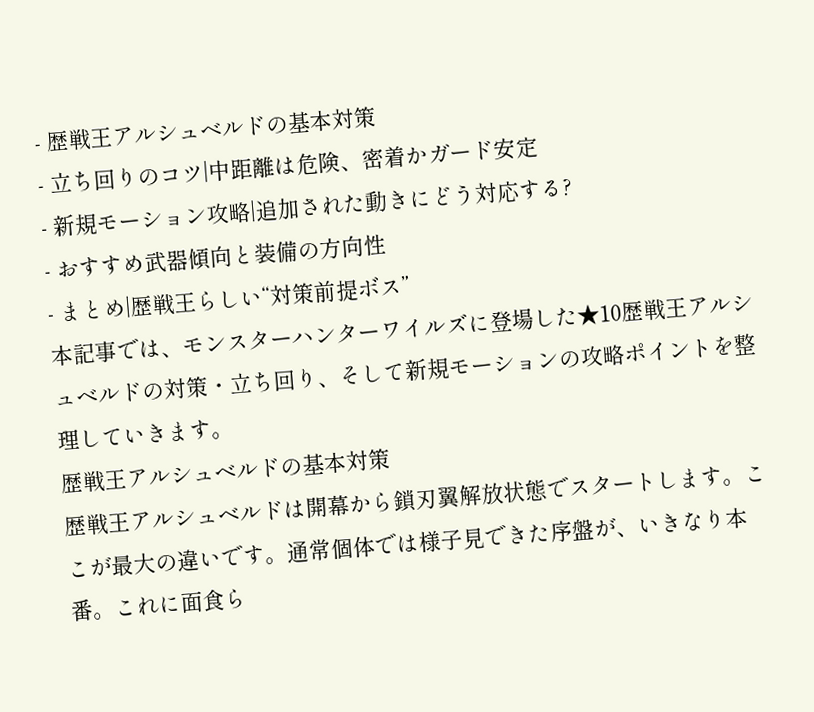- 歴戦王アルシュベルドの基本対策
- 立ち回りのコツ|中距離は危険、密着かガード安定
- 新規モーション攻略|追加された動きにどう対応する?
- おすすめ武器傾向と装備の方向性
- まとめ|歴戦王らしい“対策前提ボス”
本記事では、モンスターハンターワイルズに登場した★10歴戦王アルシュベルドの対策・立ち回り、そして新規モーションの攻略ポイントを整理していきます。
歴戦王アルシュベルドの基本対策
歴戦王アルシュベルドは開幕から鎖刃翼解放状態でスタートします。ここが最大の違いです。通常個体では様子見できた序盤が、いきなり本番。これに面食ら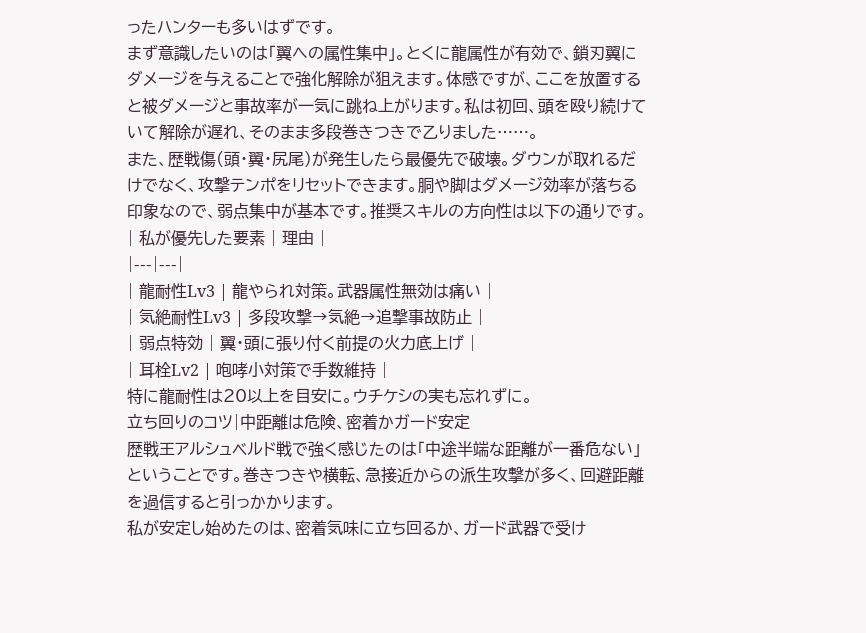ったハンターも多いはずです。
まず意識したいのは「翼への属性集中」。とくに龍属性が有効で、鎖刃翼にダメージを与えることで強化解除が狙えます。体感ですが、ここを放置すると被ダメージと事故率が一気に跳ね上がります。私は初回、頭を殴り続けていて解除が遅れ、そのまま多段巻きつきで乙りました……。
また、歴戦傷(頭・翼・尻尾)が発生したら最優先で破壊。ダウンが取れるだけでなく、攻撃テンポをリセットできます。胴や脚はダメージ効率が落ちる印象なので、弱点集中が基本です。推奨スキルの方向性は以下の通りです。
| 私が優先した要素 | 理由 |
|---|---|
| 龍耐性Lv3 | 龍やられ対策。武器属性無効は痛い |
| 気絶耐性Lv3 | 多段攻撃→気絶→追撃事故防止 |
| 弱点特効 | 翼・頭に張り付く前提の火力底上げ |
| 耳栓Lv2 | 咆哮小対策で手数維持 |
特に龍耐性は20以上を目安に。ウチケシの実も忘れずに。
立ち回りのコツ|中距離は危険、密着かガード安定
歴戦王アルシュベルド戦で強く感じたのは「中途半端な距離が一番危ない」ということです。巻きつきや横転、急接近からの派生攻撃が多く、回避距離を過信すると引っかかります。
私が安定し始めたのは、密着気味に立ち回るか、ガード武器で受け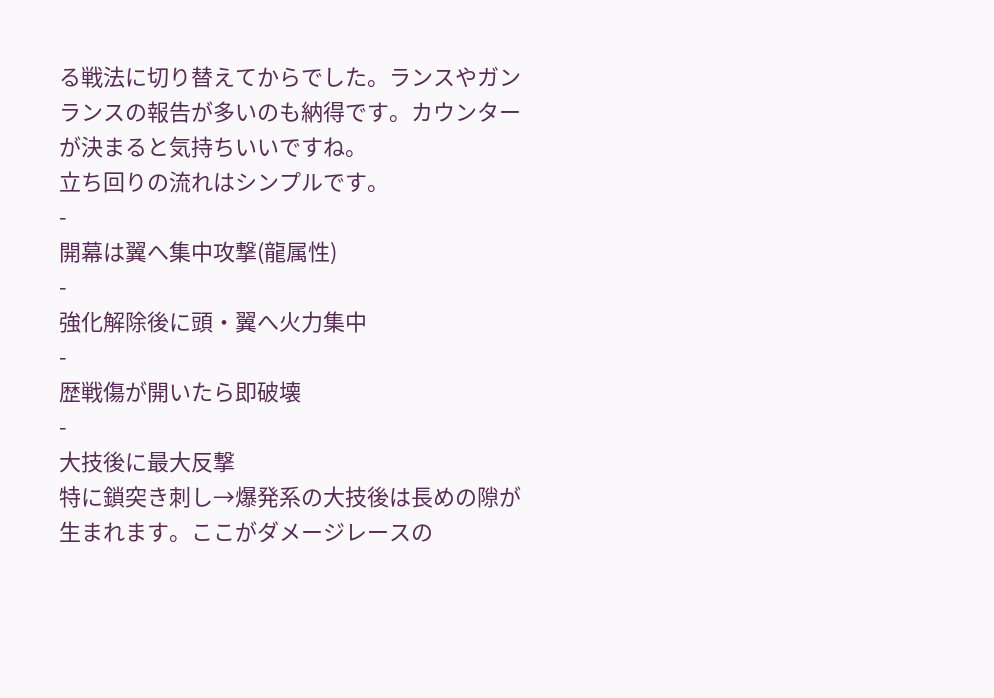る戦法に切り替えてからでした。ランスやガンランスの報告が多いのも納得です。カウンターが決まると気持ちいいですね。
立ち回りの流れはシンプルです。
-
開幕は翼へ集中攻撃(龍属性)
-
強化解除後に頭・翼へ火力集中
-
歴戦傷が開いたら即破壊
-
大技後に最大反撃
特に鎖突き刺し→爆発系の大技後は長めの隙が生まれます。ここがダメージレースの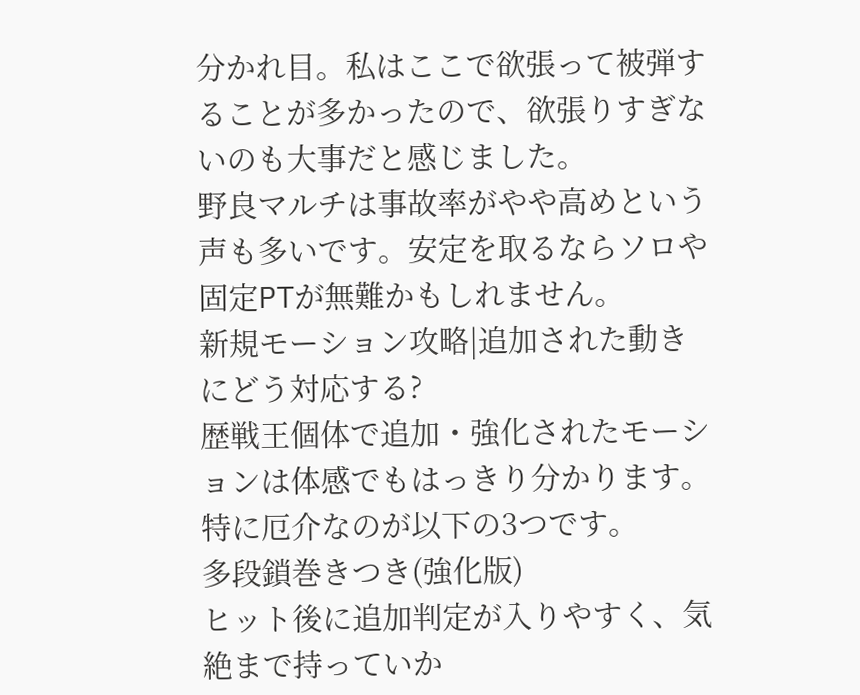分かれ目。私はここで欲張って被弾することが多かったので、欲張りすぎないのも大事だと感じました。
野良マルチは事故率がやや高めという声も多いです。安定を取るならソロや固定PTが無難かもしれません。
新規モーション攻略|追加された動きにどう対応する?
歴戦王個体で追加・強化されたモーションは体感でもはっきり分かります。特に厄介なのが以下の3つです。
多段鎖巻きつき(強化版)
ヒット後に追加判定が入りやすく、気絶まで持っていか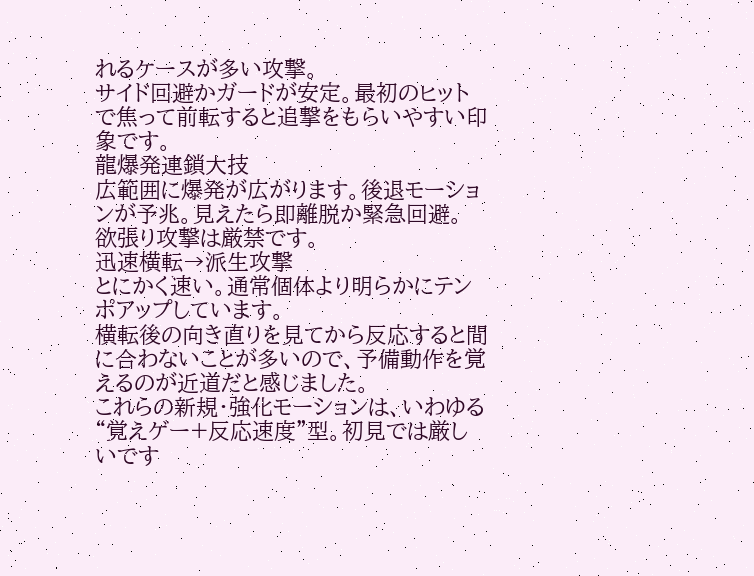れるケースが多い攻撃。
サイド回避かガードが安定。最初のヒットで焦って前転すると追撃をもらいやすい印象です。
龍爆発連鎖大技
広範囲に爆発が広がります。後退モーションが予兆。見えたら即離脱か緊急回避。
欲張り攻撃は厳禁です。
迅速横転→派生攻撃
とにかく速い。通常個体より明らかにテンポアップしています。
横転後の向き直りを見てから反応すると間に合わないことが多いので、予備動作を覚えるのが近道だと感じました。
これらの新規・強化モーションは、いわゆる“覚えゲー+反応速度”型。初見では厳しいです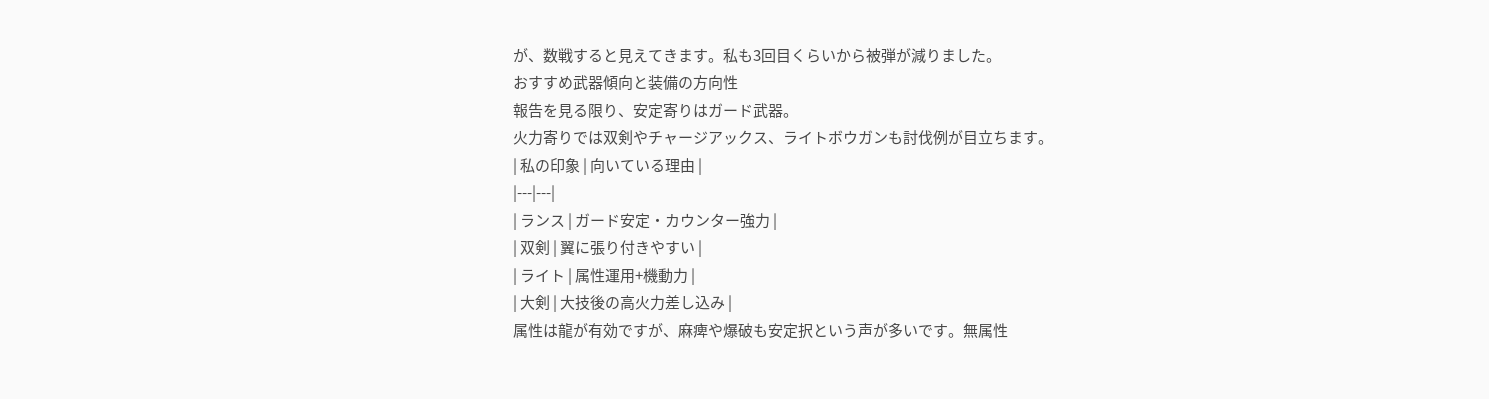が、数戦すると見えてきます。私も3回目くらいから被弾が減りました。
おすすめ武器傾向と装備の方向性
報告を見る限り、安定寄りはガード武器。
火力寄りでは双剣やチャージアックス、ライトボウガンも討伐例が目立ちます。
| 私の印象 | 向いている理由 |
|---|---|
| ランス | ガード安定・カウンター強力 |
| 双剣 | 翼に張り付きやすい |
| ライト | 属性運用+機動力 |
| 大剣 | 大技後の高火力差し込み |
属性は龍が有効ですが、麻痺や爆破も安定択という声が多いです。無属性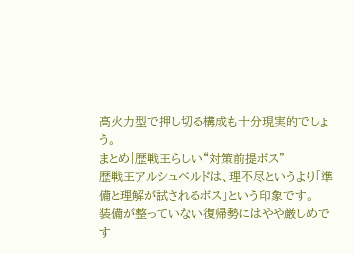高火力型で押し切る構成も十分現実的でしょう。
まとめ|歴戦王らしい“対策前提ボス”
歴戦王アルシュベルドは、理不尽というより「準備と理解が試されるボス」という印象です。
装備が整っていない復帰勢にはやや厳しめです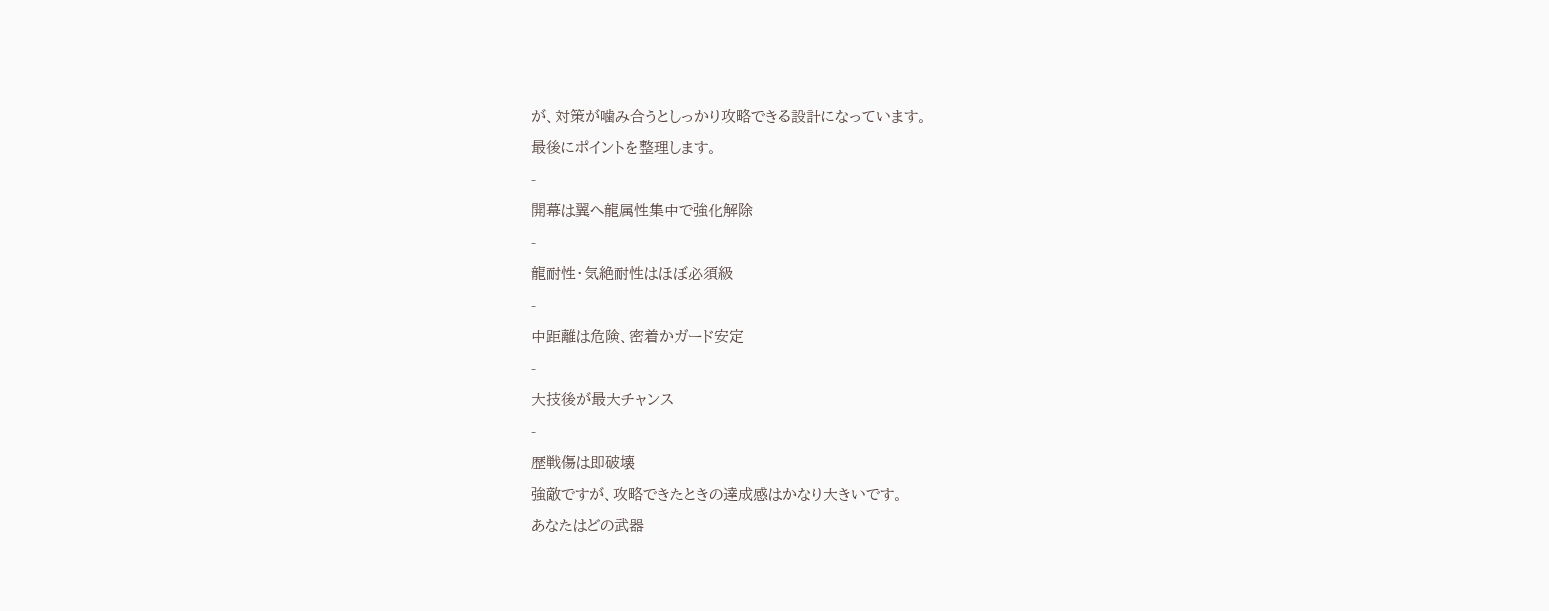が、対策が噛み合うとしっかり攻略できる設計になっています。
最後にポイントを整理します。
-
開幕は翼へ龍属性集中で強化解除
-
龍耐性・気絶耐性はほぼ必須級
-
中距離は危険、密着かガード安定
-
大技後が最大チャンス
-
歴戦傷は即破壊
強敵ですが、攻略できたときの達成感はかなり大きいです。
あなたはどの武器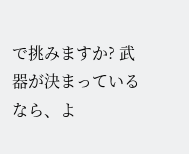で挑みますか? 武器が決まっているなら、よ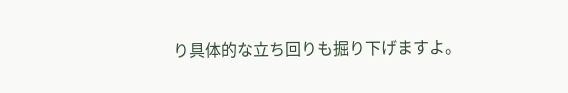り具体的な立ち回りも掘り下げますよ。